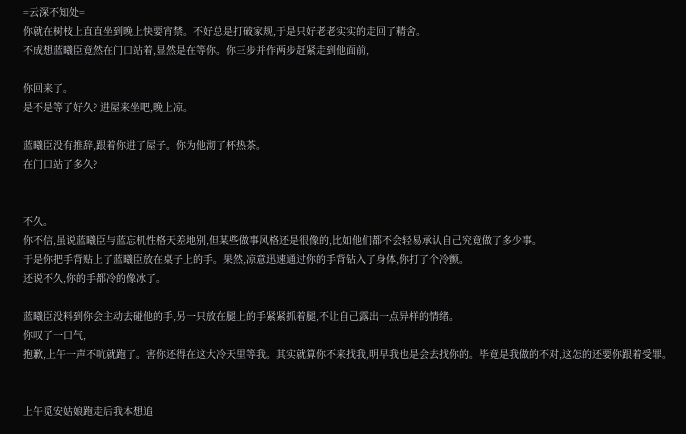=云深不知处=
你就在树枝上直直坐到晚上快要宵禁。不好总是打破家规,于是只好老老实实的走回了精舍。
不成想蓝曦臣竟然在门口站着,显然是在等你。你三步并作两步赶紧走到他面前,

你回来了。
是不是等了好久? 进屋来坐吧,晚上凉。

蓝曦臣没有推辞,跟着你进了屋子。你为他沏了杯热茶。
在门口站了多久?


不久。
你不信,虽说蓝曦臣与蓝忘机性格天差地别,但某些做事风格还是很像的,比如他们都不会轻易承认自己究竟做了多少事。
于是你把手背贴上了蓝曦臣放在桌子上的手。果然,凉意迅速通过你的手背钻入了身体,你打了个冷颤。
还说不久,你的手都冷的像冰了。

蓝曦臣没料到你会主动去碰他的手,另一只放在腿上的手紧紧抓着腿,不让自己露出一点异样的情绪。
你叹了一口气,
抱歉,上午一声不吭就跑了。害你还得在这大冷天里等我。其实就算你不来找我,明早我也是会去找你的。毕竟是我做的不对,这怎的还要你跟着受罪。


上午觅安姑娘跑走后我本想追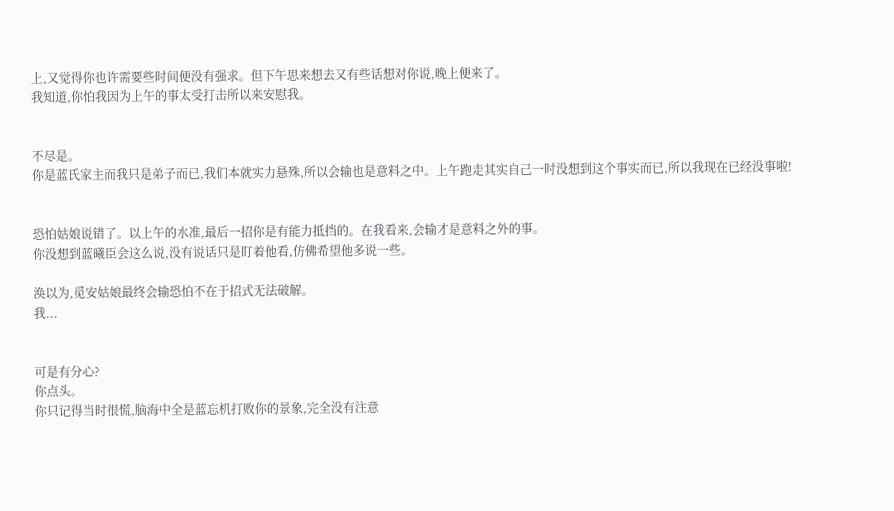上,又觉得你也许需要些时间便没有强求。但下午思来想去又有些话想对你说,晚上便来了。
我知道,你怕我因为上午的事太受打击所以来安慰我。


不尽是。
你是蓝氏家主而我只是弟子而已,我们本就实力悬殊,所以会输也是意料之中。上午跑走其实自己一时没想到这个事实而已,所以我现在已经没事啦!


恐怕姑娘说错了。以上午的水准,最后一招你是有能力抵挡的。在我看来,会输才是意料之外的事。
你没想到蓝曦臣会这么说,没有说话只是盯着他看,仿佛希望他多说一些。

涣以为,觅安姑娘最终会输恐怕不在于招式无法破解。
我...


可是有分心?
你点头。
你只记得当时很慌,脑海中全是蓝忘机打败你的景象,完全没有注意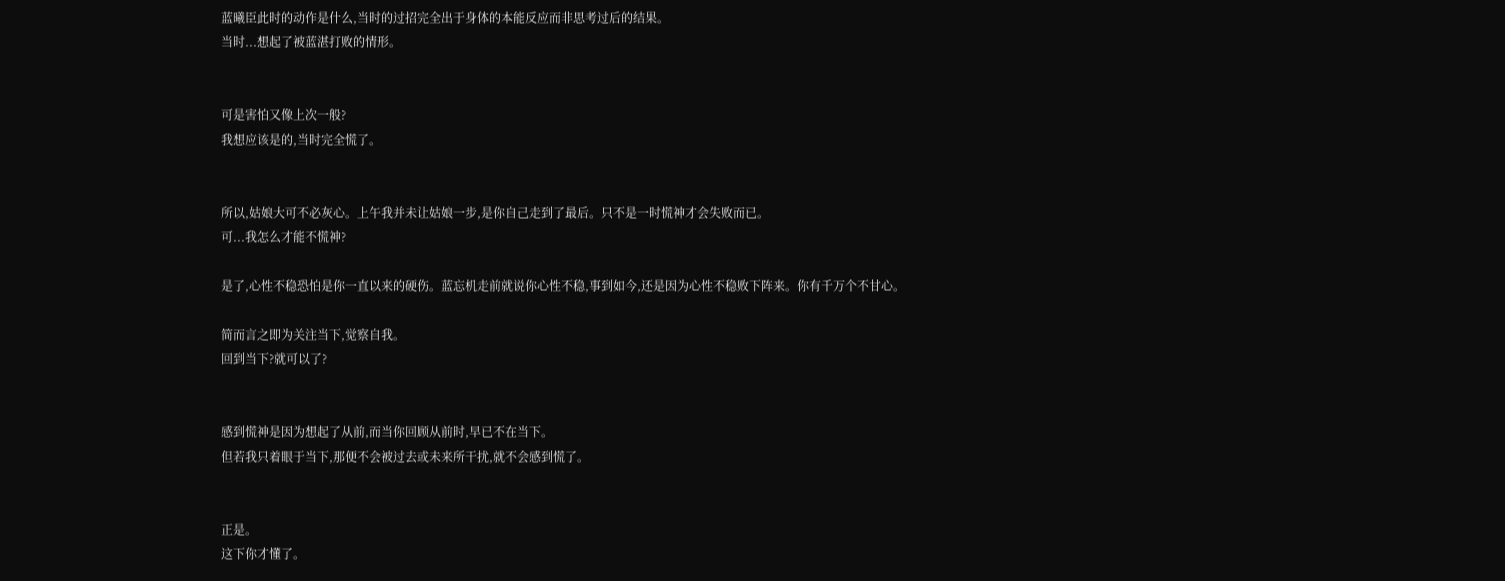蓝曦臣此时的动作是什么,当时的过招完全出于身体的本能反应而非思考过后的结果。
当时...想起了被蓝湛打败的情形。


可是害怕又像上次一般?
我想应该是的,当时完全慌了。


所以,姑娘大可不必灰心。上午我并未让姑娘一步,是你自己走到了最后。只不是一时慌神才会失败而已。
可...我怎么才能不慌神?

是了,心性不稳恐怕是你一直以来的硬伤。蓝忘机走前就说你心性不稳,事到如今,还是因为心性不稳败下阵来。你有千万个不甘心。

简而言之即为关注当下,觉察自我。
回到当下?就可以了?


感到慌神是因为想起了从前,而当你回顾从前时,早已不在当下。
但若我只着眼于当下,那便不会被过去或未来所干扰,就不会感到慌了。


正是。
这下你才懂了。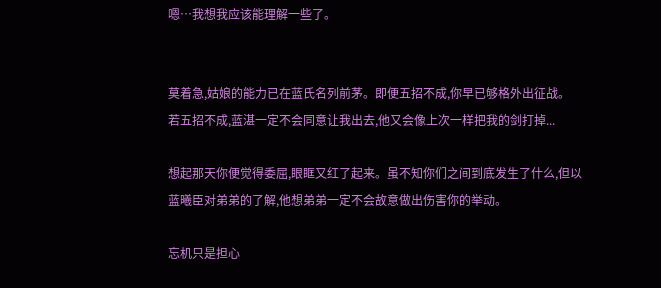嗯…我想我应该能理解一些了。


莫着急,姑娘的能力已在蓝氏名列前茅。即便五招不成,你早已够格外出征战。
若五招不成,蓝湛一定不会同意让我出去,他又会像上次一样把我的剑打掉...

想起那天你便觉得委屈,眼眶又红了起来。虽不知你们之间到底发生了什么,但以蓝曦臣对弟弟的了解,他想弟弟一定不会故意做出伤害你的举动。

忘机只是担心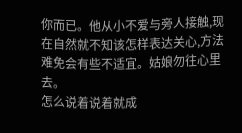你而已。他从小不爱与旁人接触,现在自然就不知该怎样表达关心,方法难免会有些不适宜。姑娘勿往心里去。
怎么说着说着就成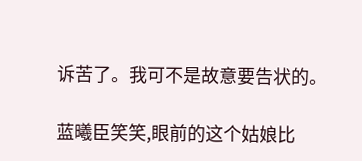诉苦了。我可不是故意要告状的。

蓝曦臣笑笑,眼前的这个姑娘比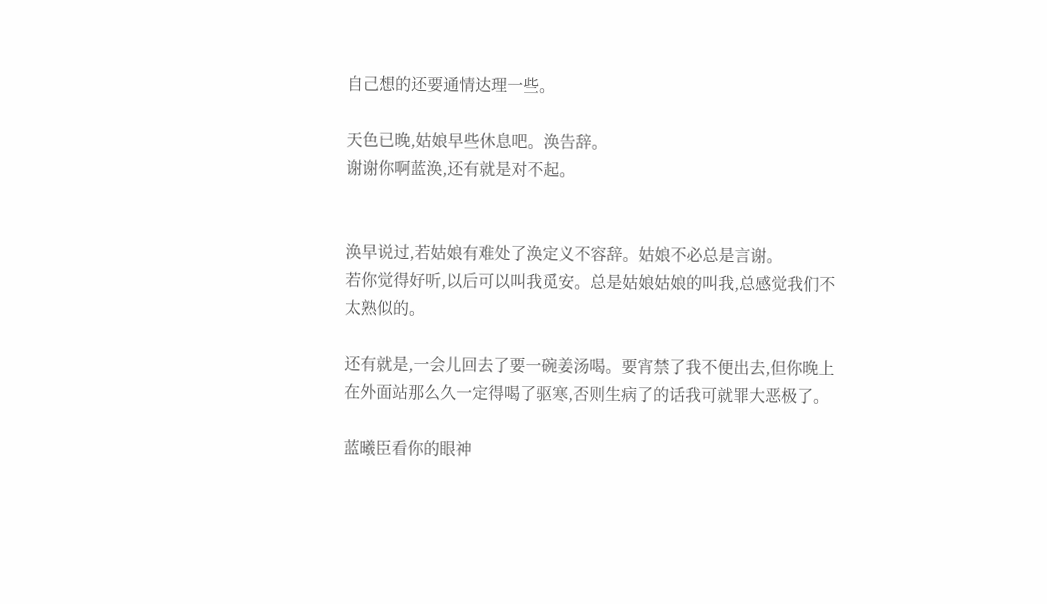自己想的还要通情达理一些。

天色已晚,姑娘早些休息吧。涣告辞。
谢谢你啊蓝涣,还有就是对不起。


涣早说过,若姑娘有难处了涣定义不容辞。姑娘不必总是言谢。
若你觉得好听,以后可以叫我觅安。总是姑娘姑娘的叫我,总感觉我们不太熟似的。

还有就是,一会儿回去了要一碗姜汤喝。要宵禁了我不便出去,但你晚上在外面站那么久一定得喝了驱寒,否则生病了的话我可就罪大恶极了。

蓝曦臣看你的眼神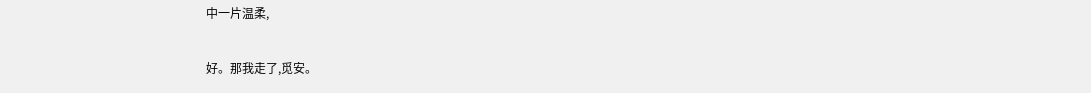中一片温柔,

好。那我走了,觅安。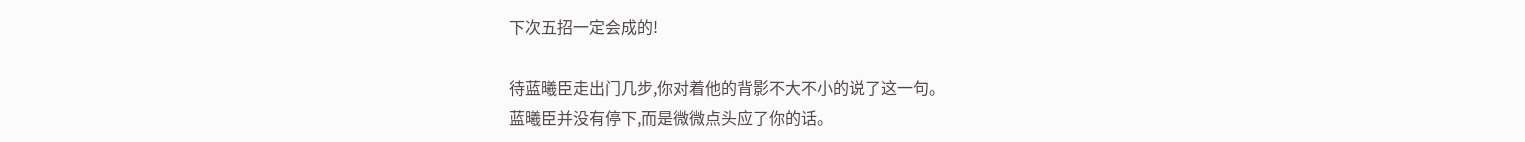下次五招一定会成的!

待蓝曦臣走出门几步,你对着他的背影不大不小的说了这一句。
蓝曦臣并没有停下,而是微微点头应了你的话。